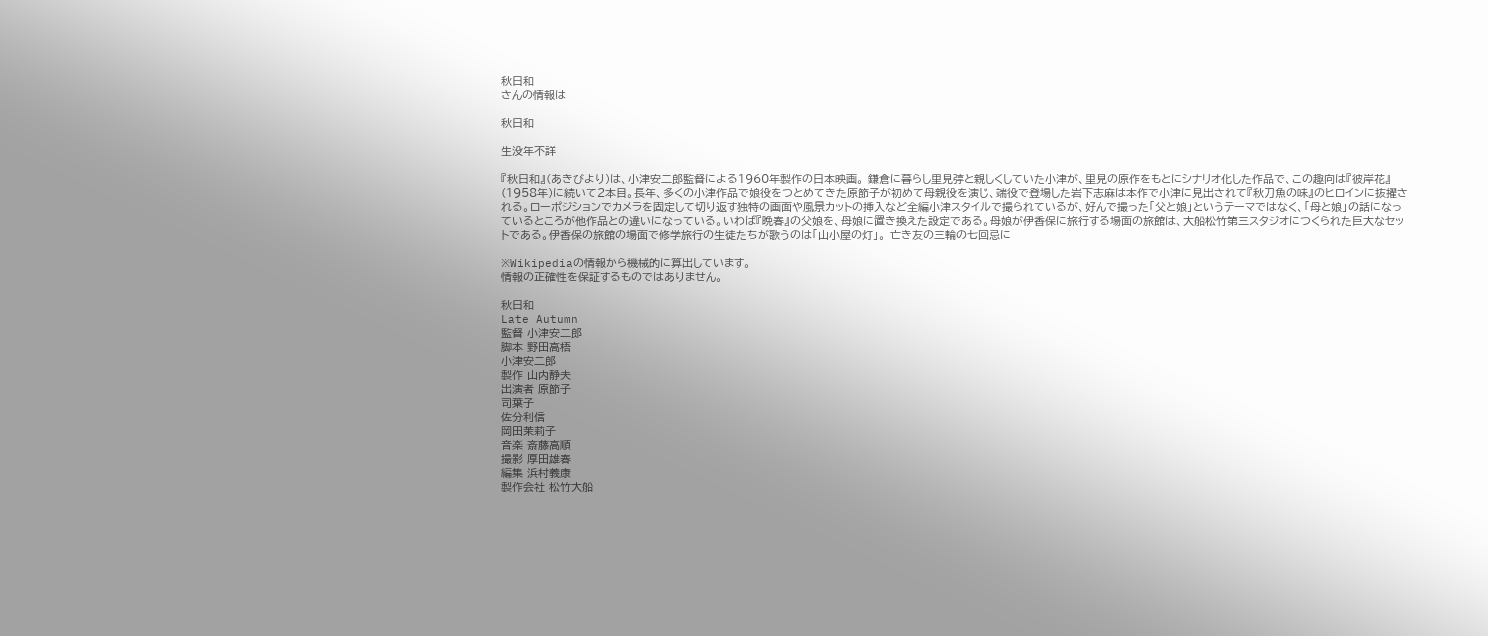秋日和
さんの情報は

秋日和

生没年不詳

『秋日和』(あきびより)は、小津安二郎監督による1960年製作の日本映画。 鎌倉に暮らし里見弴と親しくしていた小津が、里見の原作をもとにシナリオ化した作品で、この趣向は『彼岸花』(1958年)に続いて2本目。長年、多くの小津作品で娘役をつとめてきた原節子が初めて母親役を演じ、端役で登場した岩下志麻は本作で小津に見出されて『秋刀魚の味』のヒロインに抜擢される。ローポジションでカメラを固定して切り返す独特の画面や風景カットの挿入など全編小津スタイルで撮られているが、好んで撮った「父と娘」というテーマではなく、「母と娘」の話になっているところが他作品との違いになっている。いわば『晩春』の父娘を、母娘に置き換えた設定である。母娘が伊香保に旅行する場面の旅館は、大船松竹第三スタジオにつくられた巨大なセットである。伊香保の旅館の場面で修学旅行の生徒たちが歌うのは「山小屋の灯」。 亡き友の三輪の七回忌に

※Wikipediaの情報から機械的に算出しています。
情報の正確性を保証するものではありません。

秋日和
Late Autumn
監督 小津安二郎
脚本 野田高梧
小津安二郎
製作 山内静夫
出演者 原節子
司葉子
佐分利信
岡田茉莉子
音楽 斎藤高順
撮影 厚田雄春
編集 浜村義康
製作会社 松竹大船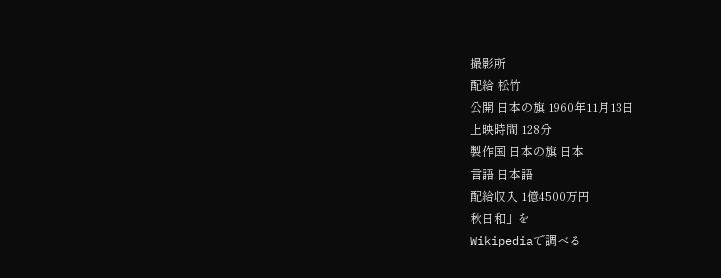撮影所
配給 松竹
公開 日本の旗 1960年11月13日
上映時間 128分
製作国 日本の旗 日本
言語 日本語
配給収入 1億4500万円
秋日和」を
Wikipediaで調べる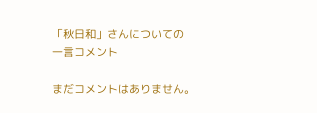「秋日和」さんについての
一言コメント

まだコメントはありません。